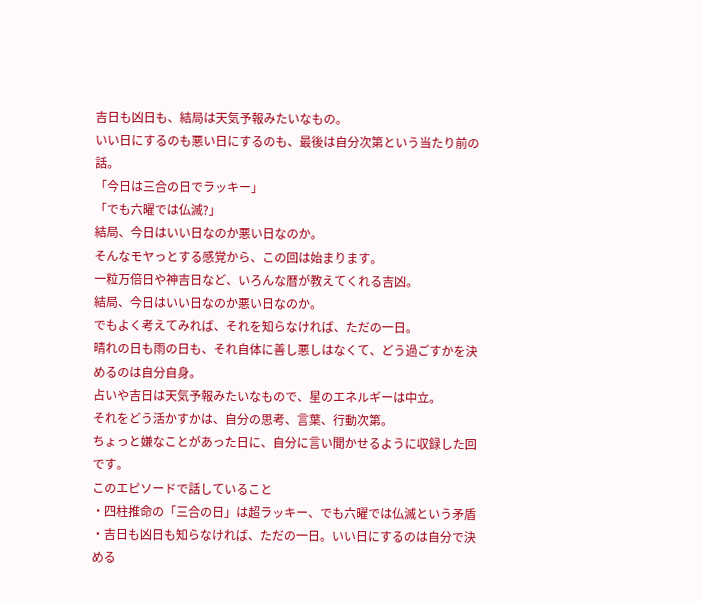吉日も凶日も、結局は天気予報みたいなもの。
いい日にするのも悪い日にするのも、最後は自分次第という当たり前の話。
「今日は三合の日でラッキー」
「でも六曜では仏滅?」
結局、今日はいい日なのか悪い日なのか。
そんなモヤっとする感覚から、この回は始まります。
一粒万倍日や神吉日など、いろんな暦が教えてくれる吉凶。
結局、今日はいい日なのか悪い日なのか。
でもよく考えてみれば、それを知らなければ、ただの一日。
晴れの日も雨の日も、それ自体に善し悪しはなくて、どう過ごすかを決めるのは自分自身。
占いや吉日は天気予報みたいなもので、星のエネルギーは中立。
それをどう活かすかは、自分の思考、言葉、行動次第。
ちょっと嫌なことがあった日に、自分に言い聞かせるように収録した回です。
このエピソードで話していること
・四柱推命の「三合の日」は超ラッキー、でも六曜では仏滅という矛盾
・吉日も凶日も知らなければ、ただの一日。いい日にするのは自分で決める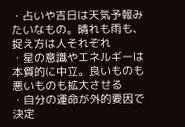・占いや吉日は天気予報みたいなもの。晴れも雨も、捉え方は人それぞれ
・星の意識やエネルギーは本質的に中立。良いものも悪いものも拡大させる
・自分の運命が外的要因で決定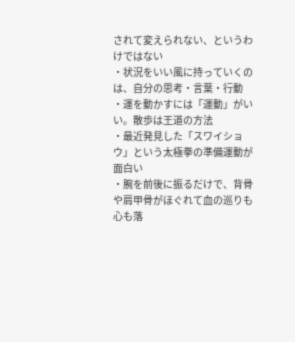されて変えられない、というわけではない
・状況をいい風に持っていくのは、自分の思考・言葉・行動
・運を動かすには「運動」がいい。散歩は王道の方法
・最近発見した「スワイショウ」という太極拳の準備運動が面白い
・腕を前後に振るだけで、背骨や肩甲骨がほぐれて血の巡りも心も落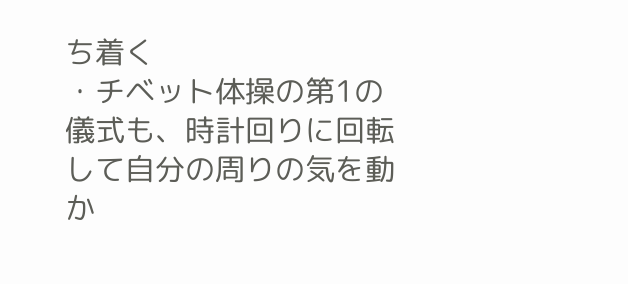ち着く
・チベット体操の第1の儀式も、時計回りに回転して自分の周りの気を動か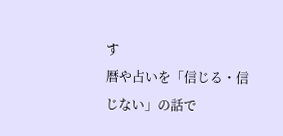す
暦や占いを「信じる・信じない」の話で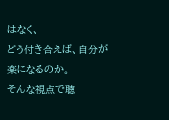はなく、
どう付き合えば、自分が楽になるのか。
そんな視点で聴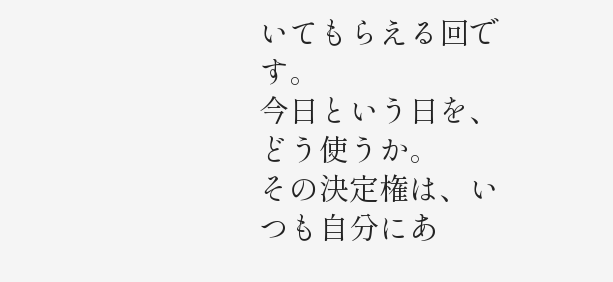いてもらえる回です。
今日という日を、どう使うか。
その決定権は、いつも自分にあ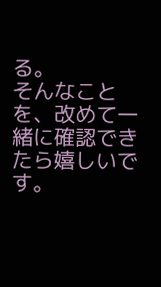る。
そんなことを、改めて一緒に確認できたら嬉しいです。